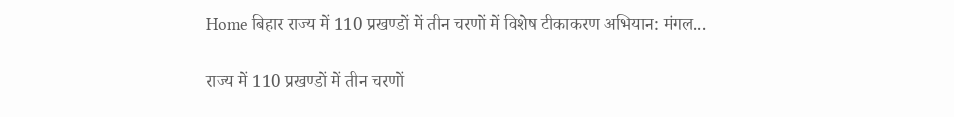Home बिहार राज्य में 110 प्रखण्डों में तीन चरणों में विशेष टीकाकरण अभियान: मंगल...

राज्य में 110 प्रखण्डों में तीन चरणों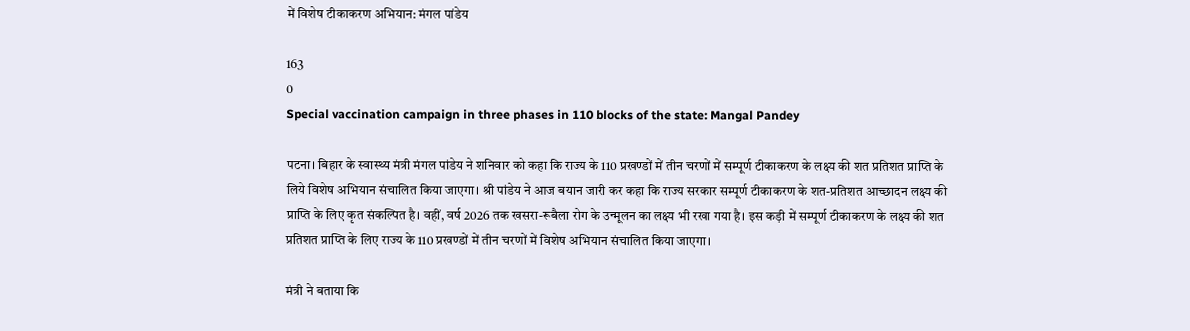में विशेष टीकाकरण अभियान: मंगल पांडेय

163
0
Special vaccination campaign in three phases in 110 blocks of the state: Mangal Pandey

पटना। बिहार के स्वास्थ्य मंत्री मंगल पांडेय ने शनिवार को कहा कि राज्य के 110 प्रखण्डों में तीन चरणों में सम्पूर्ण टीकाकरण के लक्ष्य की शत प्रतिशत प्राप्ति के लिये विशेष अभियान संचालित किया जाएगा। श्री पांडेय ने आज बयान जारी कर कहा कि राज्य सरकार सम्पूर्ण टीकाकरण के शत-प्रतिशत आच्छादन लक्ष्य की प्राप्ति के लिए कृत संकल्पित है। वहीं, वर्ष 2026 तक खसरा-रूबैला रोग के उन्मूलन का लक्ष्य भी रखा गया है। इस कड़ी में सम्पूर्ण टीकाकरण के लक्ष्य की शत प्रतिशत प्राप्ति के लिए राज्य के 110 प्रखण्डों में तीन चरणों में विशेष अभियान संचालित किया जाएगा।

मंत्री ने बताया कि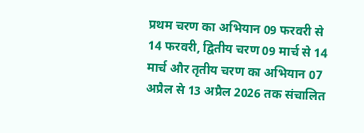प्रथम चरण का अभियान 09 फरवरी से 14 फरवरी, द्वितीय चरण 09 मार्च से 14 मार्च और तृतीय चरण का अभियान 07 अप्रैल से 13 अप्रैल 2026 तक संचालित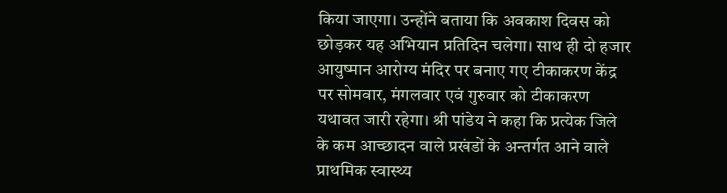किया जाएगा। उन्होंने बताया कि अवकाश दिवस को छोड़कर यह अभियान प्रतिदिन चलेगा। साथ ही दो हजार आयुष्मान आरोग्य मंदिर पर बनाए गए टीकाकरण केंद्र पर सोमवार, मंगलवार एवं गुरुवार को टीकाकरण यथावत जारी रहेगा। श्री पांडेय ने कहा कि प्रत्येक जिले के कम आच्छादन वाले प्रखंडों के अन्तर्गत आने वाले प्राथमिक स्वास्थ्य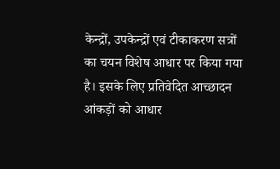केन्द्रों, उपकेन्द्रों एवं टीकाकरण सत्रों का चयन विशेष आधार पर किया गया है। इसके लिए प्रतिवेदित आच्छादन आंकड़ों को आधार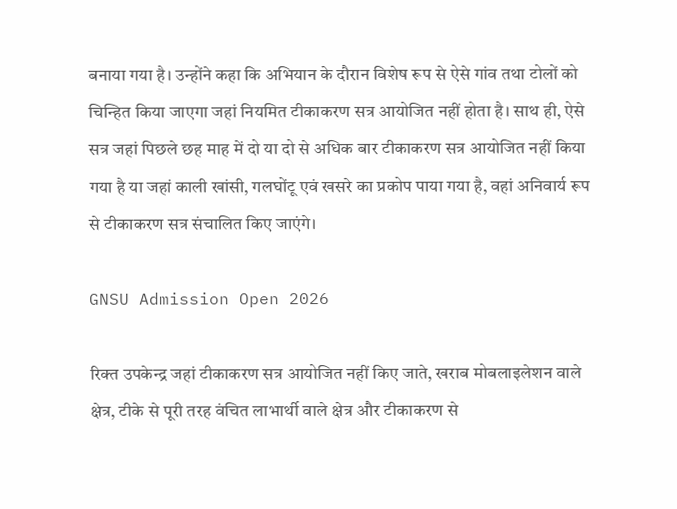बनाया गया है। उन्होंने कहा कि अभियान के दौरान विशेष रूप से ऐसे गांव तथा टोलों को चिन्हित किया जाएगा जहां नियमित टीकाकरण सत्र आयोजित नहीं होता है। साथ ही, ऐसे सत्र जहां पिछले छह माह में दो या दो से अधिक बार टीकाकरण सत्र आयोजित नहीं किया गया है या जहां काली खांसी, गलघोंटू एवं खसरे का प्रकोप पाया गया है, वहां अनिवार्य रूप से टीकाकरण सत्र संचालित किए जाएंगे।

GNSU Admission Open 2026

रिक्त उपकेन्द्र जहां टीकाकरण सत्र आयोजित नहीं किए जाते, खराब मोबलाइलेशन वाले क्षेत्र, टीके से पूरी तरह वंचित लाभार्थी वाले क्षेत्र और टीकाकरण से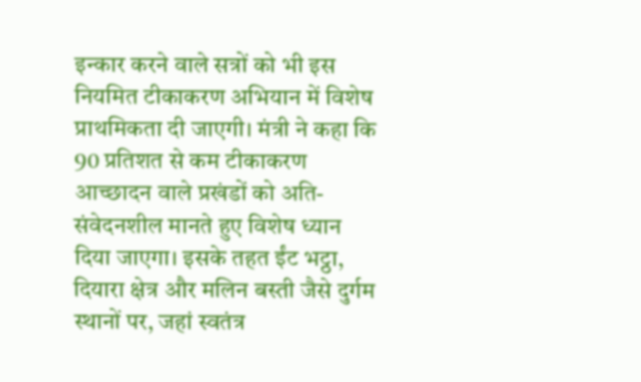इन्कार करने वाले सत्रों को भी इस नियमित टीकाकरण अभियान में विशेष प्राथमिकता दी जाएगी। मंत्री ने कहा कि 90 प्रतिशत से कम टीकाकरण आच्छादन वाले प्रखंडों को अति-संवेदनशील मानते हुए विशेष ध्यान दिया जाएगा। इसके तहत ईंट भट्ठा, दियारा क्षेत्र और मलिन बस्ती जैसे दुर्गम स्थानों पर, जहां स्वतंत्र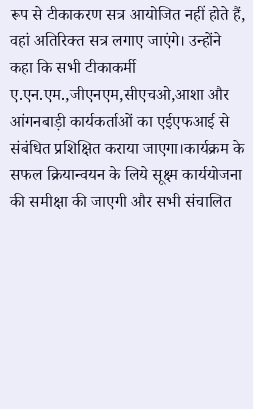रूप से टीकाकरण सत्र आयोजित नहीं होते हैं, वहां अतिरिक्त सत्र लगाए जाएंगे। उन्होंने कहा कि सभी टीकाकर्मी ए.एन.एम.,जीएनएम,सीएचओ,आशा और आंगनबाड़ी कार्यकर्ताओं का एईएफआई से संबंधित प्रशिक्षित कराया जाएगा।कार्यक्रम के सफल क्रियान्वयन के लिये सूक्ष्म कार्ययोजना की समीक्षा की जाएगी और सभी संचालित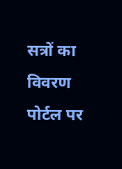सत्रों का विवरण पोर्टल पर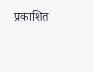प्रकाशित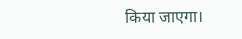किया जाएगा।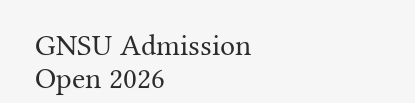GNSU Admission Open 2026